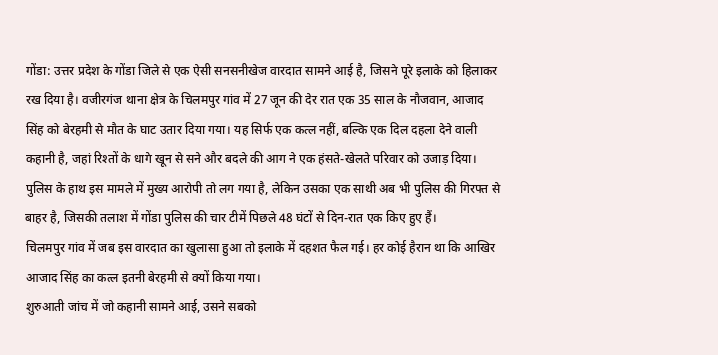गोंडा: उत्तर प्रदेश के गोंडा जिले से एक ऐसी सनसनीखेज वारदात सामने आई है, जिसने पूरे इलाके को हिलाकर रख दिया है। वजीरगंज थाना क्षेत्र के चिलमपुर गांव में 27 जून की देर रात एक 35 साल के नौजवान, आजाद सिंह को बेरहमी से मौत के घाट उतार दिया गया। यह सिर्फ एक कत्ल नहीं, बल्कि एक दिल दहला देने वाली कहानी है, जहां रिश्तों के धागे खून से सने और बदले की आग ने एक हंसते-खेलते परिवार को उजाड़ दिया। पुलिस के हाथ इस मामले में मुख्य आरोपी तो लग गया है, लेकिन उसका एक साथी अब भी पुलिस की गिरफ्त से बाहर है, जिसकी तलाश में गोंडा पुलिस की चार टीमें पिछले 48 घंटों से दिन-रात एक किए हुए हैं।
चिलमपुर गांव में जब इस वारदात का खुलासा हुआ तो इलाके में दहशत फैल गई। हर कोई हैरान था कि आखिर आजाद सिंह का कत्ल इतनी बेरहमी से क्यों किया गया।
शुरुआती जांच में जो कहानी सामने आई, उसने सबको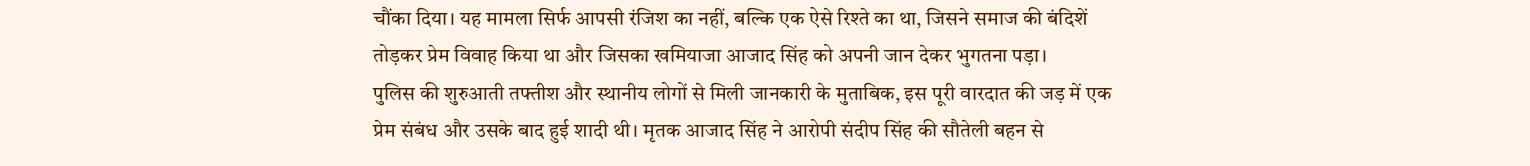चौंका दिया। यह मामला सिर्फ आपसी रंजिश का नहीं, बल्कि एक ऐसे रिश्ते का था, जिसने समाज की बंदिशें तोड़कर प्रेम विवाह किया था और जिसका खमियाजा आजाद सिंह को अपनी जान देकर भुगतना पड़ा।
पुलिस की शुरुआती तफ्तीश और स्थानीय लोगों से मिली जानकारी के मुताबिक, इस पूरी वारदात की जड़ में एक प्रेम संबंध और उसके बाद हुई शादी थी। मृतक आजाद सिंह ने आरोपी संदीप सिंह की सौतेली बहन से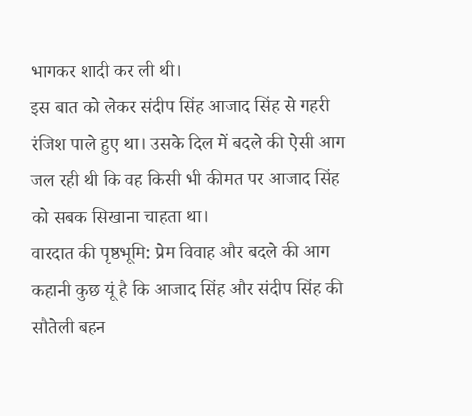भागकर शादी कर ली थी।
इस बात को लेकर संदीप सिंह आजाद सिंह से गहरी रंजिश पाले हुए था। उसके दिल में बदले की ऐसी आग जल रही थी कि वह किसी भी कीमत पर आजाद सिंह को सबक सिखाना चाहता था।
वारदात की पृष्ठभूमि: प्रेम विवाह और बदले की आग
कहानी कुछ यूं है कि आजाद सिंह और संदीप सिंह की सौतेली बहन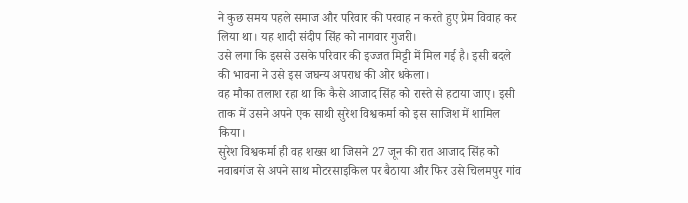ने कुछ समय पहले समाज और परिवार की परवाह न करते हुए प्रेम विवाह कर लिया था। यह शादी संदीप सिंह को नागवार गुजरी।
उसे लगा कि इससे उसके परिवार की इज्जत मिट्टी में मिल गई है। इसी बदले की भावना ने उसे इस जघन्य अपराध की ओर धकेला।
वह मौका तलाश रहा था कि कैसे आजाद सिंह को रास्ते से हटाया जाए। इसी ताक में उसने अपने एक साथी सुरेश विश्वकर्मा को इस साजिश में शामिल किया।
सुरेश विश्वकर्मा ही वह शख्स था जिसने 27 जून की रात आजाद सिंह को नवाबगंज से अपने साथ मोटरसाइकिल पर बैठाया और फिर उसे चिलमपुर गांव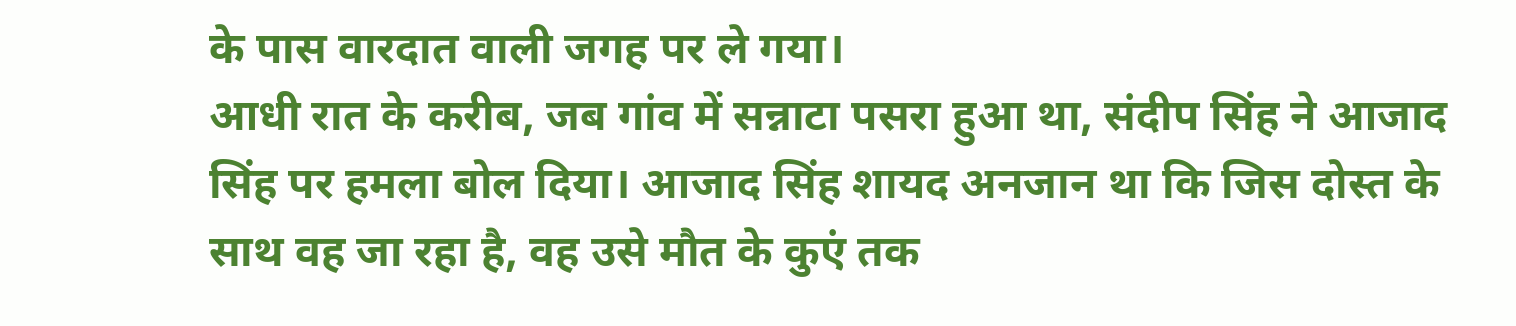के पास वारदात वाली जगह पर ले गया।
आधी रात के करीब, जब गांव में सन्नाटा पसरा हुआ था, संदीप सिंह ने आजाद सिंह पर हमला बोल दिया। आजाद सिंह शायद अनजान था कि जिस दोस्त के साथ वह जा रहा है, वह उसे मौत के कुएं तक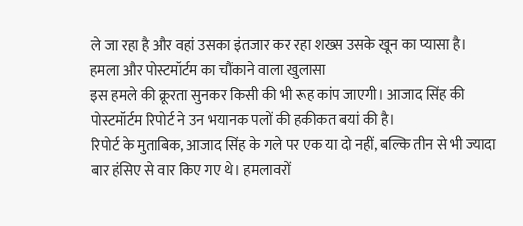ले जा रहा है और वहां उसका इंतजार कर रहा शख्स उसके खून का प्यासा है।
हमला और पोस्टमॉर्टम का चौंकाने वाला खुलासा
इस हमले की क्रूरता सुनकर किसी की भी रूह कांप जाएगी। आजाद सिंह की पोस्टमॉर्टम रिपोर्ट ने उन भयानक पलों की हकीकत बयां की है।
रिपोर्ट के मुताबिक, आजाद सिंह के गले पर एक या दो नहीं, बल्कि तीन से भी ज्यादा बार हंसिए से वार किए गए थे। हमलावरों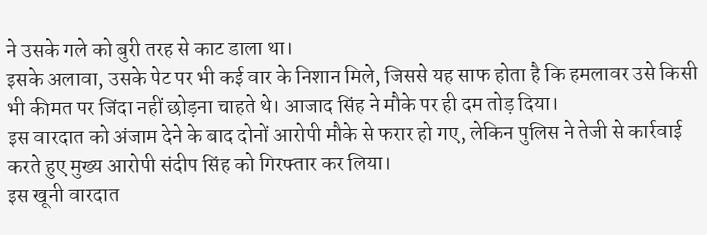ने उसके गले को बुरी तरह से काट डाला था।
इसके अलावा, उसके पेट पर भी कई वार के निशान मिले, जिससे यह साफ होता है कि हमलावर उसे किसी भी कीमत पर जिंदा नहीं छोड़ना चाहते थे। आजाद सिंह ने मौके पर ही दम तोड़ दिया।
इस वारदात को अंजाम देने के बाद दोनों आरोपी मौके से फरार हो गए, लेकिन पुलिस ने तेजी से कार्रवाई करते हुए मुख्य आरोपी संदीप सिंह को गिरफ्तार कर लिया।
इस खूनी वारदात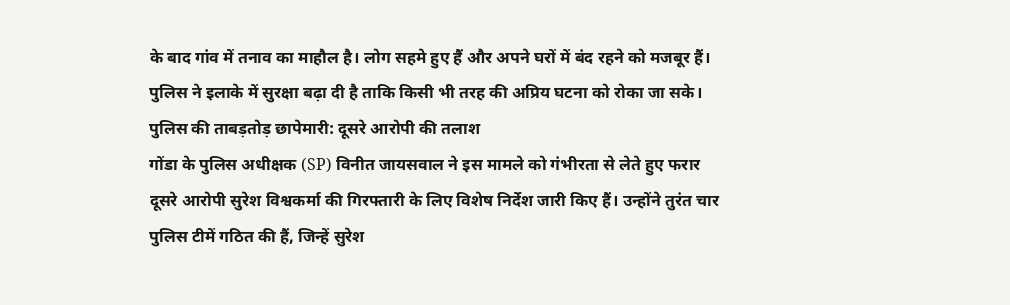के बाद गांव में तनाव का माहौल है। लोग सहमे हुए हैं और अपने घरों में बंद रहने को मजबूर हैं।
पुलिस ने इलाके में सुरक्षा बढ़ा दी है ताकि किसी भी तरह की अप्रिय घटना को रोका जा सके।
पुलिस की ताबड़तोड़ छापेमारी: दूसरे आरोपी की तलाश
गोंडा के पुलिस अधीक्षक (SP) विनीत जायसवाल ने इस मामले को गंभीरता से लेते हुए फरार दूसरे आरोपी सुरेश विश्वकर्मा की गिरफ्तारी के लिए विशेष निर्देश जारी किए हैं। उन्होंने तुरंत चार पुलिस टीमें गठित की हैं, जिन्हें सुरेश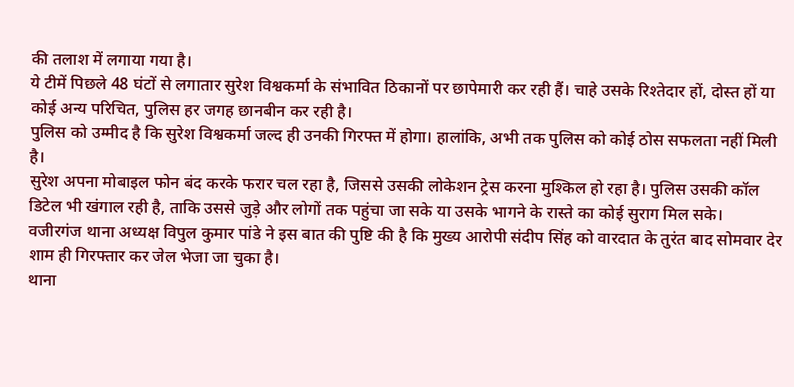की तलाश में लगाया गया है।
ये टीमें पिछले 48 घंटों से लगातार सुरेश विश्वकर्मा के संभावित ठिकानों पर छापेमारी कर रही हैं। चाहे उसके रिश्तेदार हों, दोस्त हों या कोई अन्य परिचित, पुलिस हर जगह छानबीन कर रही है।
पुलिस को उम्मीद है कि सुरेश विश्वकर्मा जल्द ही उनकी गिरफ्त में होगा। हालांकि, अभी तक पुलिस को कोई ठोस सफलता नहीं मिली है।
सुरेश अपना मोबाइल फोन बंद करके फरार चल रहा है, जिससे उसकी लोकेशन ट्रेस करना मुश्किल हो रहा है। पुलिस उसकी कॉल डिटेल भी खंगाल रही है, ताकि उससे जुड़े और लोगों तक पहुंचा जा सके या उसके भागने के रास्ते का कोई सुराग मिल सके।
वजीरगंज थाना अध्यक्ष विपुल कुमार पांडे ने इस बात की पुष्टि की है कि मुख्य आरोपी संदीप सिंह को वारदात के तुरंत बाद सोमवार देर शाम ही गिरफ्तार कर जेल भेजा जा चुका है।
थाना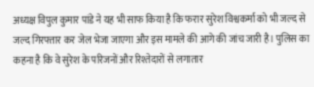अध्यक्ष विपुल कुमार पांडे ने यह भी साफ किया है कि फरार सुरेश विश्वकर्मा को भी जल्द से जल्द गिरफ्तार कर जेल भेजा जाएगा और इस मामले की आगे की जांच जारी है। पुलिस का कहना है कि वे सुरेश के परिजनों और रिश्तेदारों से लगातार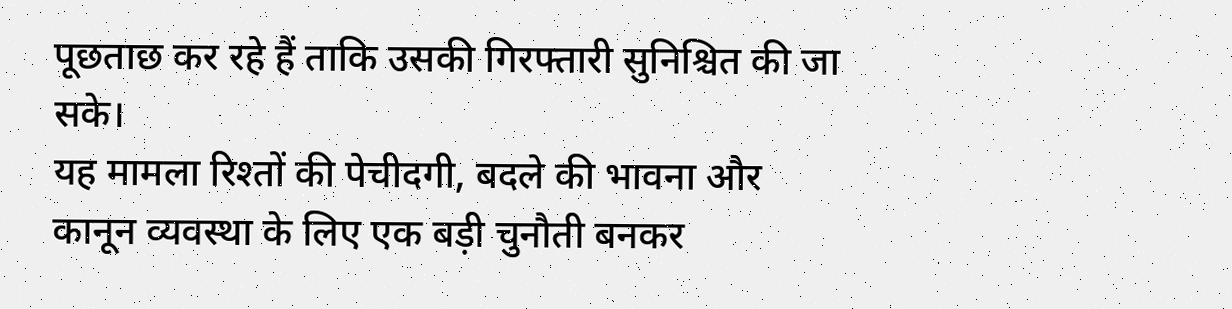पूछताछ कर रहे हैं ताकि उसकी गिरफ्तारी सुनिश्चित की जा सके।
यह मामला रिश्तों की पेचीदगी, बदले की भावना और कानून व्यवस्था के लिए एक बड़ी चुनौती बनकर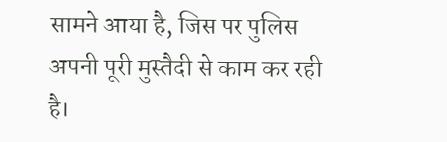सामने आया है, जिस पर पुलिस अपनी पूरी मुस्तैदी से काम कर रही है।